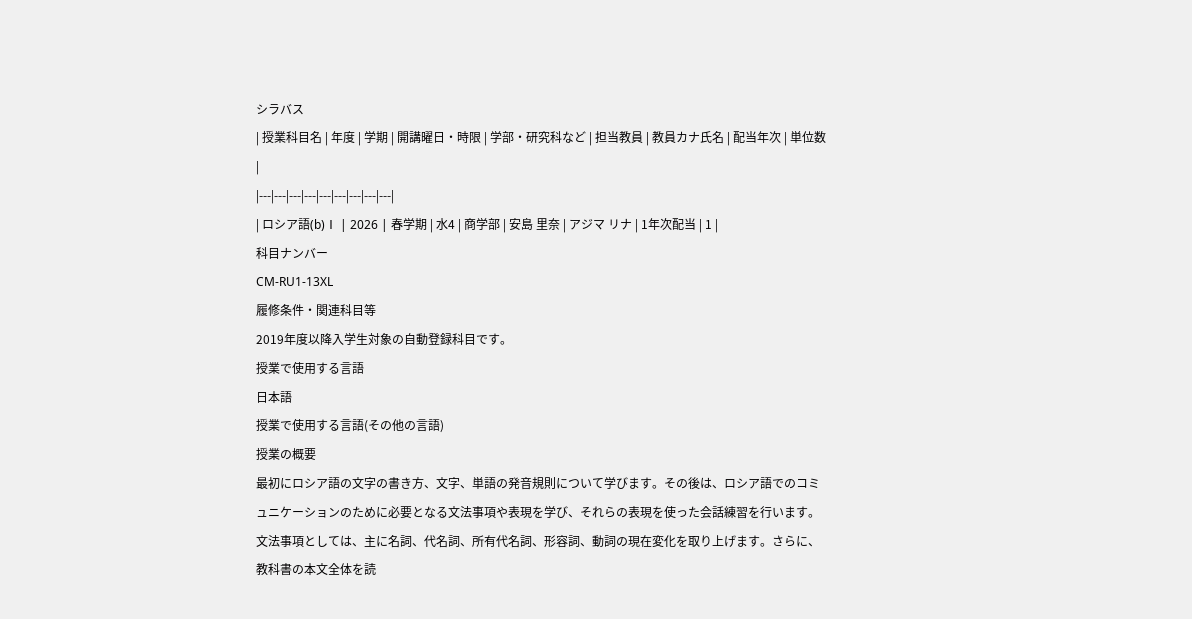シラバス
| 授業科目名 | 年度 | 学期 | 開講曜日・時限 | 学部・研究科など | 担当教員 | 教員カナ氏名 | 配当年次 | 単位数 |
|---|---|---|---|---|---|---|---|---|
| ロシア語(b)Ⅰ | 2026 | 春学期 | 水4 | 商学部 | 安島 里奈 | アジマ リナ | 1年次配当 | 1 |
科目ナンバー
CM-RU1-13XL
履修条件・関連科目等
2019年度以降入学生対象の自動登録科目です。
授業で使用する言語
日本語
授業で使用する言語(その他の言語)
授業の概要
最初にロシア語の文字の書き方、文字、単語の発音規則について学びます。その後は、ロシア語でのコミュニケーションのために必要となる文法事項や表現を学び、それらの表現を使った会話練習を行います。文法事項としては、主に名詞、代名詞、所有代名詞、形容詞、動詞の現在変化を取り上げます。さらに、教科書の本文全体を読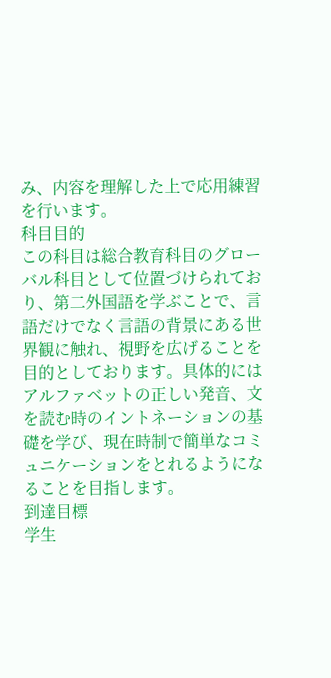み、内容を理解した上で応用練習を行います。
科目目的
この科目は総合教育科目のグローバル科目として位置づけられており、第二外国語を学ぶことで、言語だけでなく言語の背景にある世界観に触れ、視野を広げることを目的としております。具体的にはアルファベットの正しい発音、文を読む時のイントネーションの基礎を学び、現在時制で簡単なコミュニケーションをとれるようになることを目指します。
到達目標
学生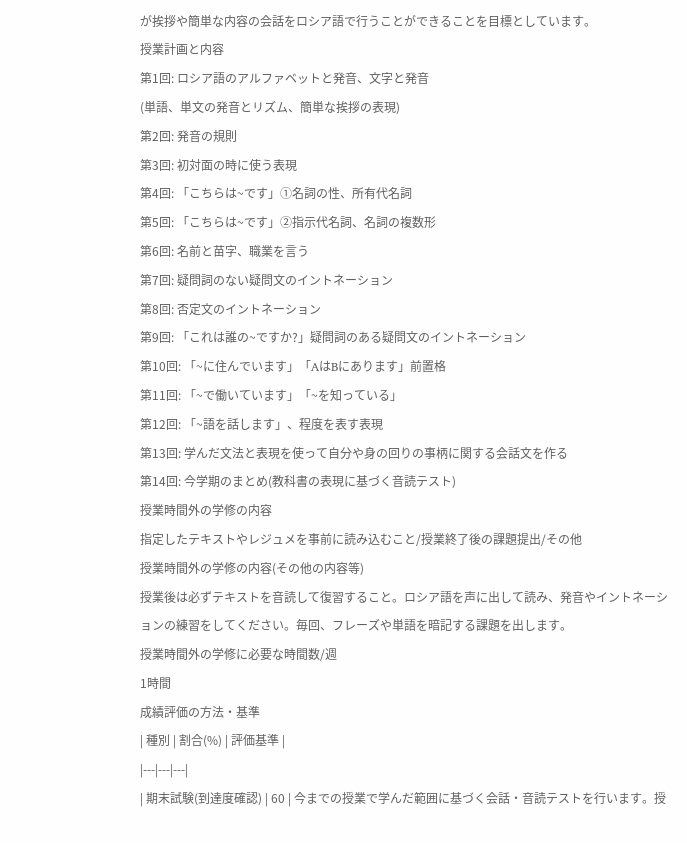が挨拶や簡単な内容の会話をロシア語で行うことができることを目標としています。
授業計画と内容
第1回: ロシア語のアルファベットと発音、文字と発音
(単語、単文の発音とリズム、簡単な挨拶の表現)
第2回: 発音の規則
第3回: 初対面の時に使う表現
第4回: 「こちらは~です」①名詞の性、所有代名詞
第5回: 「こちらは~です」②指示代名詞、名詞の複数形
第6回: 名前と苗字、職業を言う
第7回: 疑問詞のない疑問文のイントネーション
第8回: 否定文のイントネーション
第9回: 「これは誰の~ですか?」疑問詞のある疑問文のイントネーション
第10回: 「~に住んでいます」「AはBにあります」前置格
第11回: 「~で働いています」「~を知っている」
第12回: 「~語を話します」、程度を表す表現
第13回: 学んだ文法と表現を使って自分や身の回りの事柄に関する会話文を作る
第14回: 今学期のまとめ(教科書の表現に基づく音読テスト)
授業時間外の学修の内容
指定したテキストやレジュメを事前に読み込むこと/授業終了後の課題提出/その他
授業時間外の学修の内容(その他の内容等)
授業後は必ずテキストを音読して復習すること。ロシア語を声に出して読み、発音やイントネーションの練習をしてください。毎回、フレーズや単語を暗記する課題を出します。
授業時間外の学修に必要な時間数/週
1時間
成績評価の方法・基準
| 種別 | 割合(%) | 評価基準 |
|---|---|---|
| 期末試験(到達度確認) | 60 | 今までの授業で学んだ範囲に基づく会話・音読テストを行います。授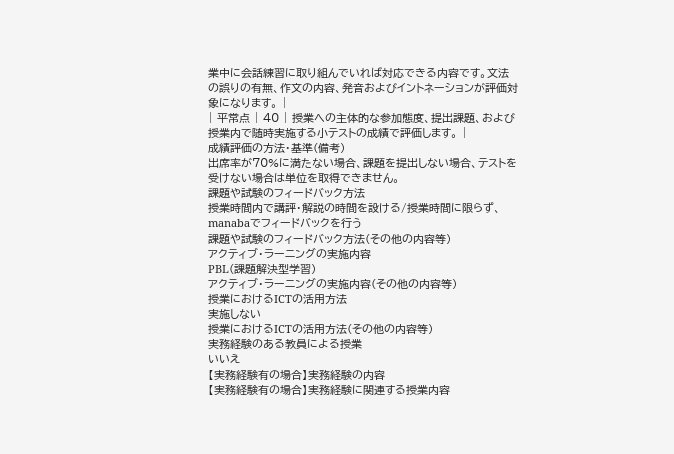業中に会話練習に取り組んでいれば対応できる内容です。文法の誤りの有無、作文の内容、発音およびイントネーションが評価対象になります。 |
| 平常点 | 40 | 授業への主体的な参加態度、提出課題、および授業内で随時実施する小テストの成績で評価します。 |
成績評価の方法・基準(備考)
出席率が70%に満たない場合、課題を提出しない場合、テストを受けない場合は単位を取得できません。
課題や試験のフィードバック方法
授業時間内で講評・解説の時間を設ける/授業時間に限らず、manabaでフィードバックを行う
課題や試験のフィードバック方法(その他の内容等)
アクティブ・ラーニングの実施内容
PBL(課題解決型学習)
アクティブ・ラーニングの実施内容(その他の内容等)
授業におけるICTの活用方法
実施しない
授業におけるICTの活用方法(その他の内容等)
実務経験のある教員による授業
いいえ
【実務経験有の場合】実務経験の内容
【実務経験有の場合】実務経験に関連する授業内容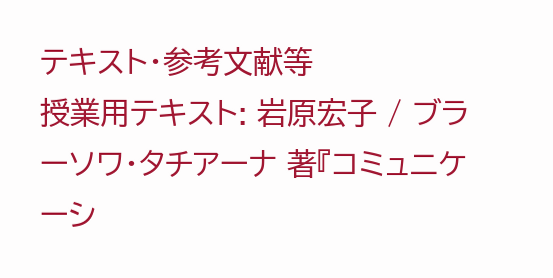テキスト・参考文献等
授業用テキスト: 岩原宏子 / ブラーソワ・タチアーナ 著『コミュニケーシ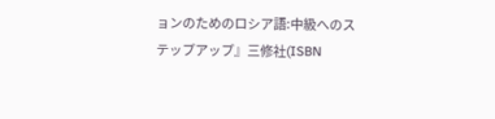ョンのためのロシア語:中級へのステップアップ』三修社(ISBN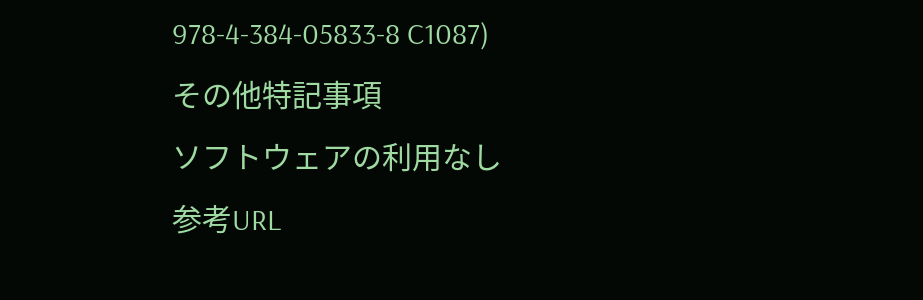978-4-384-05833-8 C1087)
その他特記事項
ソフトウェアの利用なし
参考URL